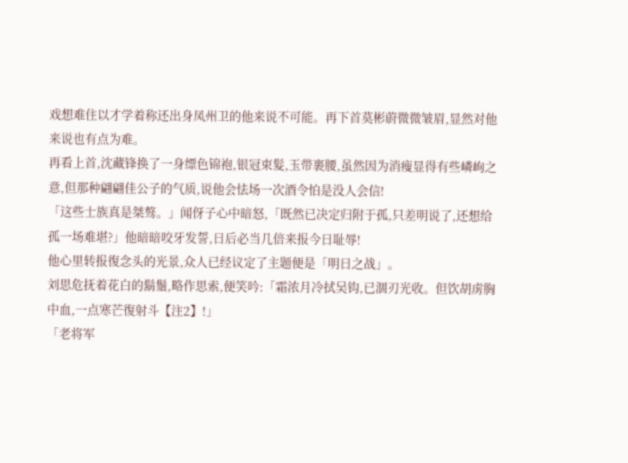戏想难住以才学着称还出身凤州卫的他来说不可能。再下首莫彬蔚微微皱眉,显然对他来说也有点为难。
再看上首,沈藏锋换了一身缥色锦袍,银冠束髮,玉带裹腰,虽然因为消瘦显得有些嶙峋之意,但那种翩翩佳公子的气质,说他会怯场一次酒令怕是没人会信!
「这些士族真是桀骜。」闻伢子心中暗怒,「既然已决定归附于孤,只差明说了,还想给孤一场难堪?」他暗暗咬牙发誓,日后必当几倍来报今日耻辱!
他心里转报復念头的光景,众人已经议定了主题便是「明日之战」。
刘思危抚着花白的鬍鬚,略作思索,便笑吟:「霜浓月冷拭吴钩,已涸刃光收。但饮胡虏胸中血,一点寒芒復射斗【注2】!」
「老将军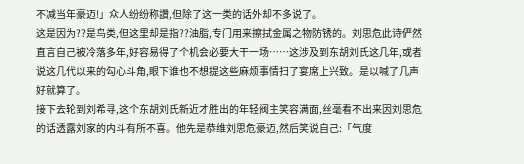不减当年豪迈!」众人纷纷称讚,但除了这一类的话外却不多说了。
这是因为??是鸟类,但这里却是指??油脂,专门用来擦拭金属之物防锈的。刘思危此诗俨然直言自己被冷落多年,好容易得了个机会必要大干一场……这涉及到东胡刘氏这几年,或者说这几代以来的勾心斗角,眼下谁也不想提这些麻烦事情扫了宴席上兴致。是以喊了几声好就算了。
接下去轮到刘希寻,这个东胡刘氏新近才胜出的年轻阀主笑容满面,丝毫看不出来因刘思危的话透露刘家的内斗有所不喜。他先是恭维刘思危豪迈,然后笑说自己:「气度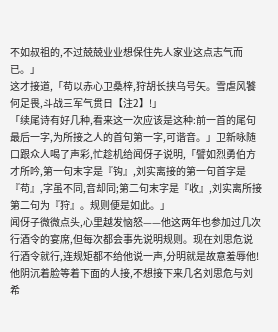不如叔祖的,不过兢兢业业想保住先人家业这点志气而已。」
这才接道,「苟以赤心卫桑梓,狩胡长挟乌号矢。雪虐风饕何足畏,斗战三军气贯日【注2】!」
「续尾诗有好几种,看来这一次应该是这种:前一首的尾句最后一字,为所接之人的首句第一字,可谐音。」卫新咏随口跟众人喝了声彩,忙趁机给闻伢子说明,「譬如烈勇伯方才所吟,第一句末字是『钩』,刘实离接的第一句首字是『苟』,字虽不同,音却同;第二句末字是『收』,刘实离所接第二句为『狩』。规则便是如此。」
闻伢子微微点头,心里越发恼怒——他这两年也参加过几次行酒令的宴席,但每次都会事先说明规则。现在刘思危说行酒令就行,连规矩都不给他说一声,分明就是故意羞辱他!
他阴沉着脸等着下面的人接,不想接下来几名刘思危与刘希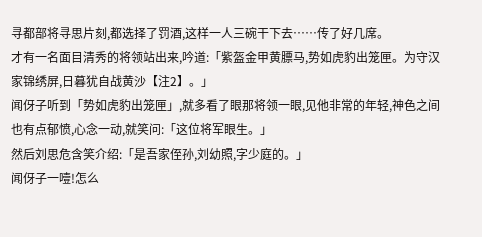寻都部将寻思片刻,都选择了罚酒,这样一人三碗干下去……传了好几席。
才有一名面目清秀的将领站出来,吟道:「紫盔金甲黄膘马,势如虎豹出笼匣。为守汉家锦绣屏,日暮犹自战黄沙【注2】。」
闻伢子听到「势如虎豹出笼匣」,就多看了眼那将领一眼,见他非常的年轻,神色之间也有点郁愤,心念一动,就笑问:「这位将军眼生。」
然后刘思危含笑介绍:「是吾家侄孙,刘幼照,字少庭的。」
闻伢子一噎!怎么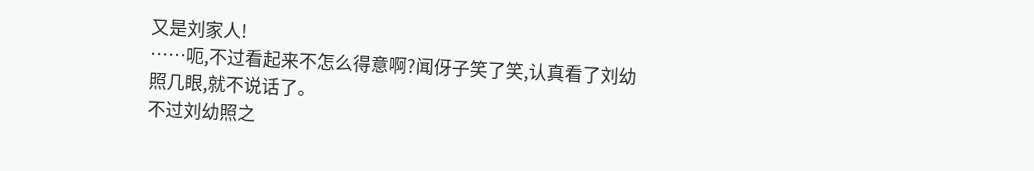又是刘家人!
……呃,不过看起来不怎么得意啊?闻伢子笑了笑,认真看了刘幼照几眼,就不说话了。
不过刘幼照之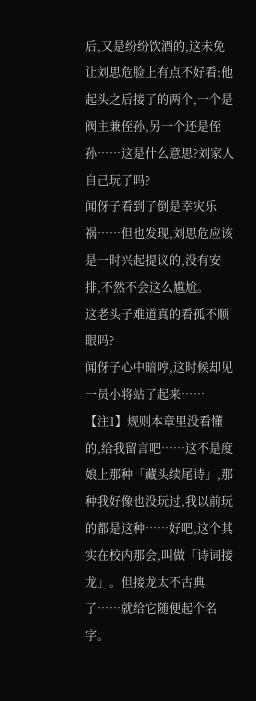后,又是纷纷饮酒的,这未免让刘思危脸上有点不好看:他起头之后接了的两个,一个是阀主兼侄孙,另一个还是侄孙……这是什么意思?刘家人自己玩了吗?
闻伢子看到了倒是幸灾乐祸……但也发现,刘思危应该是一时兴起提议的,没有安排,不然不会这么尴尬。
这老头子难道真的看孤不顺眼吗?
闻伢子心中暗哼,这时候却见一员小将站了起来……
【注1】规则本章里没看懂的,给我留言吧……这不是度娘上那种「藏头续尾诗」,那种我好像也没玩过,我以前玩的都是这种……好吧,这个其实在校内那会,叫做「诗词接龙」。但接龙太不古典了……就给它随便起个名字。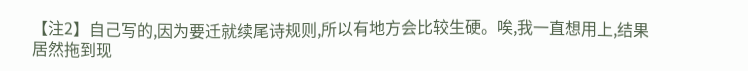【注2】自己写的,因为要迁就续尾诗规则,所以有地方会比较生硬。唉,我一直想用上,结果居然拖到现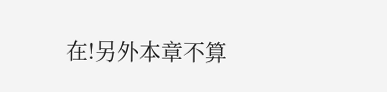在!另外本章不算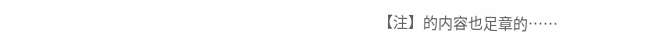【注】的内容也足章的……